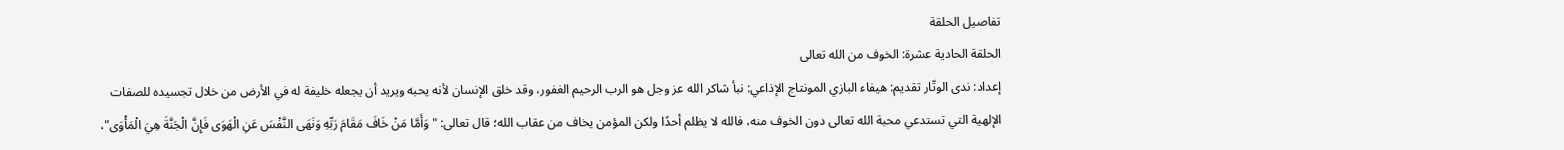تفاصيل الحلقة
الحلقة الحادية عشرة: الخوف من الله تعالى
إعداد: ندى الوتّار تقديم: هيفاء البازي المونتاج الإذاعي: نبأ شاكر الله عز وجل هو الرب الرحيم الغفور، وقد خلق الإنسان لأنه يحبه ويريد أن يجعله خليفة له في الأرض من خلال تجسيده للصفات الإلهية التي تستدعي محبة الله تعالى دون الخوف منه، فالله لا يظلم أحدًا ولكن المؤمن يخاف من عقاب الله؛ قال تعالى: "وَأَمَّا مَنْ خَافَ مَقَامَ رَبِّهِ وَنَهَى النَّفْسَ عَنِ الْهَوَى فَإِنَّ الْجَنَّةَ هِيَ الْمَأْوَى"،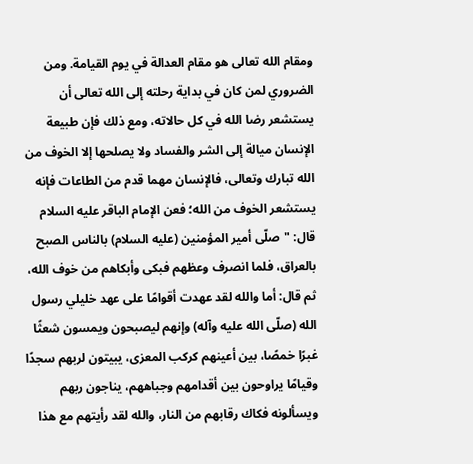ومقام الله تعالى هو مقام العدالة في يوم القيامة. ومن الضروري لمن كان في بداية رحلته إلى الله تعالى أن يستشعر رضا الله في كل حالاته، ومع ذلك فإن طبيعة الإنسان ميالة إلى الشر والفساد ولا يصلحها إلا الخوف من الله تبارك وتعالى، فالإنسان مهما قدم من الطاعات فإنه يستشعر الخوف من الله؛ فعن الإمام الباقر عليه السلام قال: "صلّى أمير المؤمنين (عليه السلام) بالناس الصبح بالعراق، فلما انصرف وعظهم فبكى وأبكاهم من خوف الله، ثم قال: أما والله لقد عهدت أقوامًا على عهد خليلي رسول الله (صلّى الله عليه وآله) وإنهم ليصبحون ويمسون شعثًا غبرًا خمصًا، بين أعينهم كركب المعزى، يبيتون لربهم سجدًا وقيامًا يراوحون بين أقدامهم وجباههم، يناجون ربهم ويسألونه فكاك رقابهم من النار، والله لقد رأيتهم مع هذا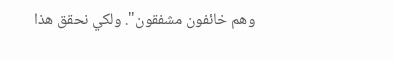وهم خائفون مشفقون". ولكي نحقق هذا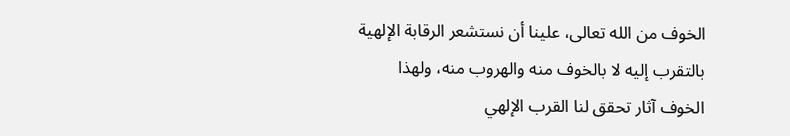الخوف من الله تعالى، علينا أن نستشعر الرقابة الإلهية بالتقرب إليه لا بالخوف منه والهروب منه، ولهذا الخوف آثار تحقق لنا القرب الإلهي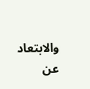والابتعاد عن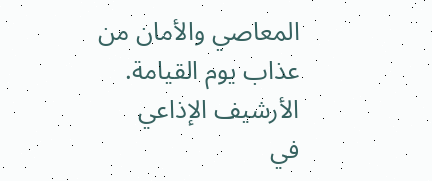المعاصي والأمان من عذاب يوم القيامة.
الأرشيف الإذاعي
في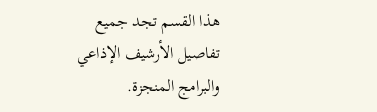هذا القسم تجد جميع تفاصيل الأرشيف الإذاعي والبرامج المنجزة.